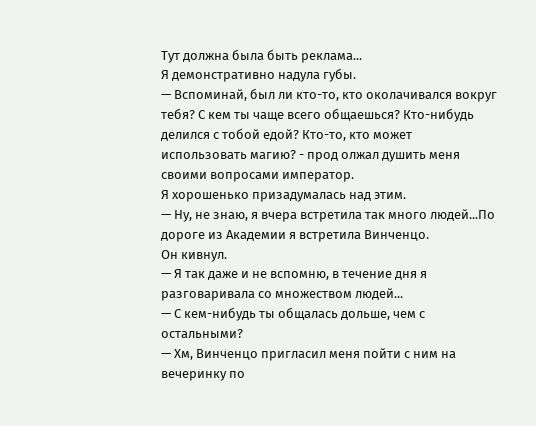Тут должна была быть реклама...
Я демонстративно надула губы.
— Вспоминай, был ли кто-то, кто околачивался вокруг тебя? С кем ты чаще всего общаешься? Кто-нибудь делился с тобой едой? Кто-то, кто может использовать магию? - прод олжал душить меня своими вопросами император.
Я хорошенько призадумалась над этим.
— Ну, не знаю, я вчера встретила так много людей...По дороге из Академии я встретила Винченцо.
Он кивнул.
— Я так даже и не вспомню, в течение дня я разговаривала со множеством людей...
— С кем-нибудь ты общалась дольше, чем с остальными?
— Хм, Винченцо пригласил меня пойти с ним на вечеринку по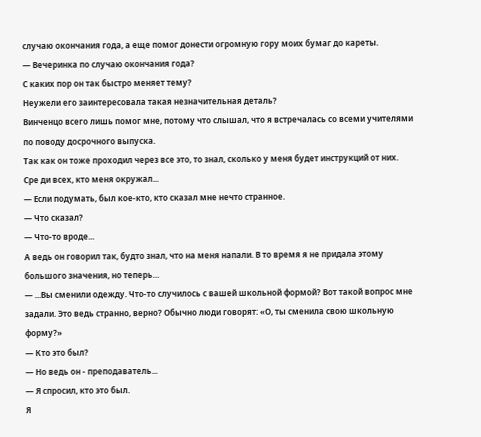случаю окончания года, а еще помог донести огромную гору моих бумаг до кареты.
— Вечеринка по случаю окончания года?
С каких пор он так быстро меняет тему?
Неужели его заинтересовала такая незначительная деталь?
Винченцо всего лишь помог мне, потому что слышал, что я встречалась со всеми учителями по поводу досрочного выпуска.
Так как он тоже проходил через все это, то знал, сколько у меня будет инструкций от них.
Сре ди всех, кто меня окружал...
— Если подумать, был кое-кто, кто сказал мне нечто странное.
— Что сказал?
— Что-то вроде...
А ведь он говорил так, будто знал, что на меня напали. В то время я не придала этому большого значения, но теперь…
— ...Вы сменили одежду. Что-то случилось с вашей школьной формой? Вот такой вопрос мне задали. Это ведь странно, верно? Обычно люди говорят: «О, ты сменила свою школьную форму?»
— Кто это был?
— Но ведь он - преподаватель...
— Я спросил, кто это был.
Я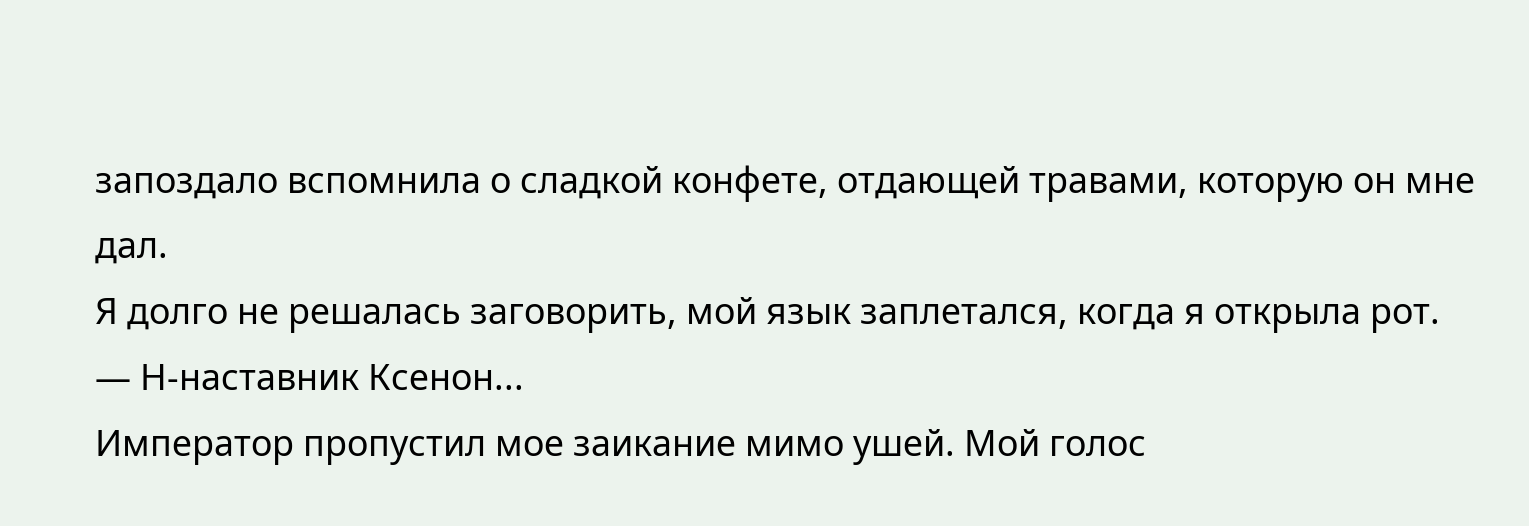запоздало вспомнила о сладкой конфете, отдающей травами, которую он мне дал.
Я долго не решалась заговорить, мой язык заплетался, когда я открыла рот.
— Н-наставник Ксенон...
Император пропустил мое заикание мимо ушей. Мой голос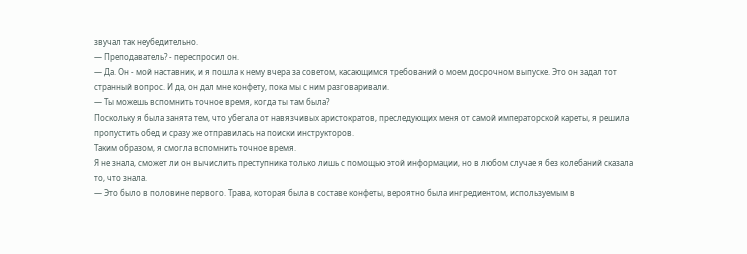звучал так неубедительно.
— Преподаватель? - переспросил он.
— Да. Он - мой наставник, и я пошла к нему вчера за советом, касающимся требований о моем досрочном выпуске. Это он задал тот странный вопрос. И да, он дал мне конфету, пока мы с ним разговаривали.
— Ты можешь вспомнить точное время, когда ты там была?
Поскольку я была занята тем, что убегала от навязчивых аристократов, преследующих меня от самой императорской кареты, я решила пропустить обед и сразу же отправилась на поиски инструкторов.
Таким образом, я смогла вспомнить точное время.
Я не знала, сможет ли он вычислить преступника только лишь с помощью этой информации, но в любом случае я без колебаний сказала то, что знала.
— Это было в половине первого. Трава, которая была в составе конфеты, вероятно была ингредиентом, используемым в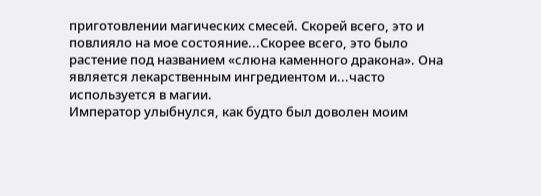приготовлении магических смесей. Скорей всего, это и повлияло на мое состояние...Скорее всего, это было растение под названием «слюна каменного дракона». Она является лекарственным ингредиентом и...часто используется в магии.
Император улыбнулся, как будто был доволен моим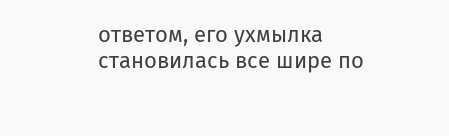ответом, его ухмылка становилась все шире по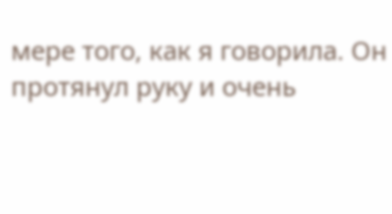мере того, как я говорила. Он протянул руку и очень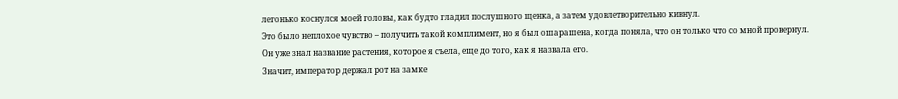легонько коснулся моей головы, как будто гладил послушного щенка, а затем удовлетворительно кивнул.
Это было неплохое чувство – получить такой комплимент, но я был ошарашена, когда поняла, что он только что со мной провернул.
Он уже знал название растения, которое я съела, еще до того, как я назвала его.
Значит, император держал рот на замке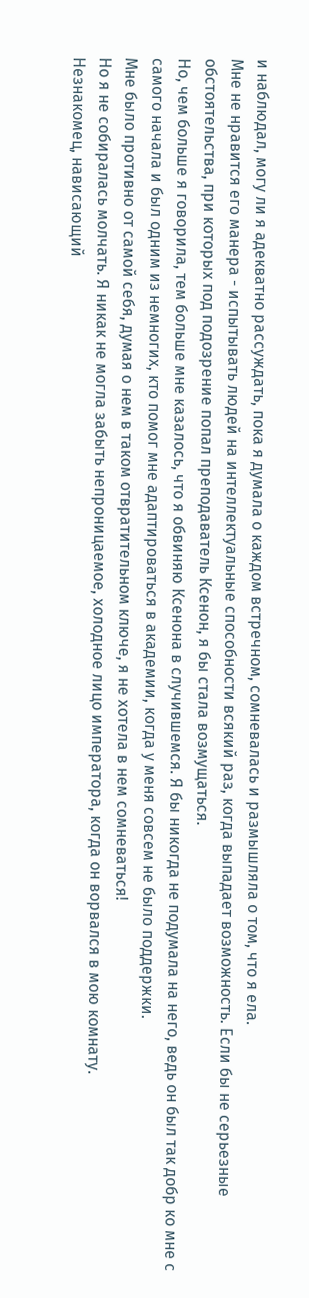и наблюдал, могу ли я адекватно рассуждать, пока я думала о каждом встречном, сомневалась и размышляла о том, что я ела.
Мне не нравится его манера - испытывать людей на интеллектуальные способности всякий раз, когда выпадает возможность. Если бы не серьезные обстоятельства, при которых под подозрение попал преподаватель Ксенон, я бы стала возмущаться.
Но, чем больше я говорила, тем больше мне казалось, что я обвиняю Ксенона в случившемся. Я бы никогда не подумала на него, ведь он был так добр ко мне с самого начала и был одним из немногих, кто помог мне адаптироваться в академии, когда у меня совсем не было поддержки.
Мне было противно от самой себя, думая о нем в таком отвратительном ключе, я не хотела в нем сомневаться!
Но я не собиралась молчать. Я никак не могла забыть непроницаемое, холодное лицо императора, когда он ворвался в мою комнату.
Незнакомец, нависающий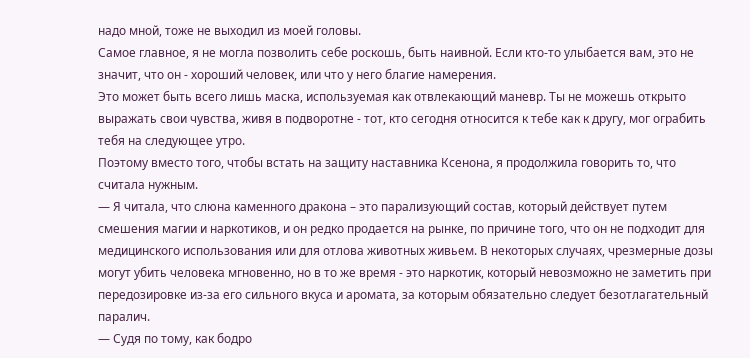надо мной, тоже не выходил из моей головы.
Самое главное, я не могла позволить себе роскошь, быть наивной. Если кто-то улыбается вам, это не значит, что он - хороший человек, или что у него благие намерения.
Это может быть всего лишь маска, используемая как отвлекающий маневр. Ты не можешь открыто выражать свои чувства, живя в подворотне - тот, кто сегодня относится к тебе как к другу, мог ограбить тебя на следующее утро.
Поэтому вместо того, чтобы встать на защиту наставника Ксенона, я продолжила говорить то, что считала нужным.
— Я читала, что слюна каменного дракона – это парализующий состав, который действует путем смешения магии и наркотиков, и он редко продается на рынке, по причине того, что он не подходит для медицинского использования или для отлова животных живьем. В некоторых случаях, чрезмерные дозы могут убить человека мгновенно, но в то же время - это наркотик, который невозможно не заметить при передозировке из-за его сильного вкуса и аромата, за которым обязательно следует безотлагательный паралич.
— Судя по тому, как бодро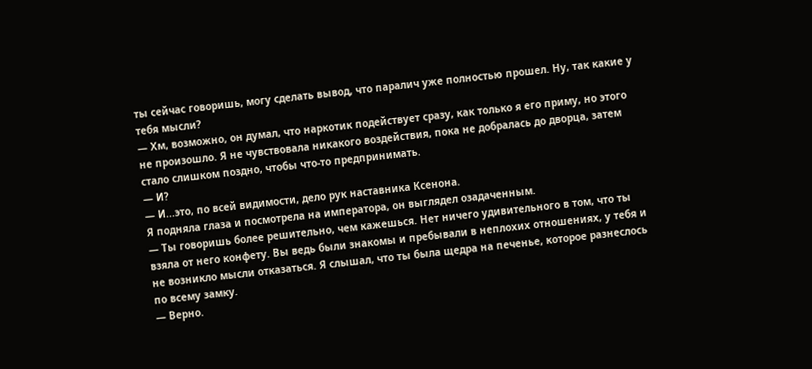ты сейчас говоришь, могу сделать вывод, что паралич уже полностью прошел. Ну, так какие у тебя мысли?
— Хм, возможно, он думал, что наркотик подействует сразу, как только я его приму, но этого не произошло. Я не чувствовала никакого воздействия, пока не добралась до дворца, затем стало слишком поздно, чтобы что-то предпринимать.
— И?
— И...это, по всей видимости, дело рук наставника Ксенона.
Я подняла глаза и посмотрела на императора, он выглядел озадаченным.
— Ты говоришь более решительно, чем кажешься. Нет ничего удивительного в том, что ты взяла от него конфету. Вы ведь были знакомы и пребывали в неплохих отношениях, у тебя и не возникло мысли отказаться. Я слышал, что ты была щедра на печенье, которое разнеслось по всему замку.
— Верно.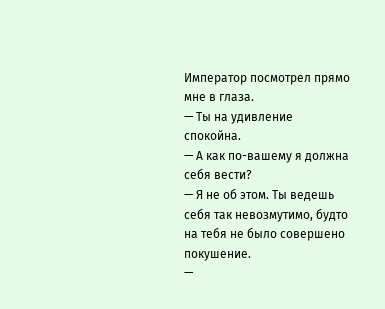Император посмотрел прямо мне в глаза.
— Ты на удивление спокойна.
— А как по-вашему я должна себя вести?
— Я не об этом. Ты ведешь себя так невозмутимо, будто на тебя не было совершено покушение.
—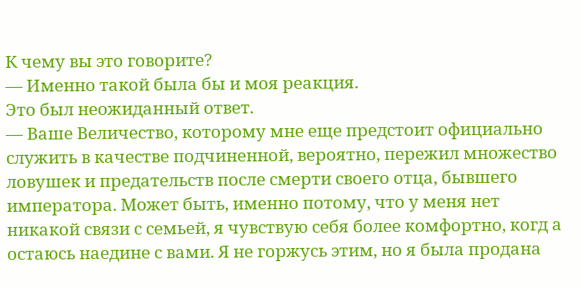К чему вы это говорите?
— Именно такой была бы и моя реакция.
Это был неожиданный ответ.
— Ваше Величество, которому мне еще предстоит официально служить в качестве подчиненной, вероятно, пережил множество ловушек и предательств после смерти своего отца, бывшего императора. Может быть, именно потому, что у меня нет никакой связи с семьей, я чувствую себя более комфортно, когд а остаюсь наедине с вами. Я не горжусь этим, но я была продана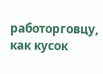работорговцу, как кусок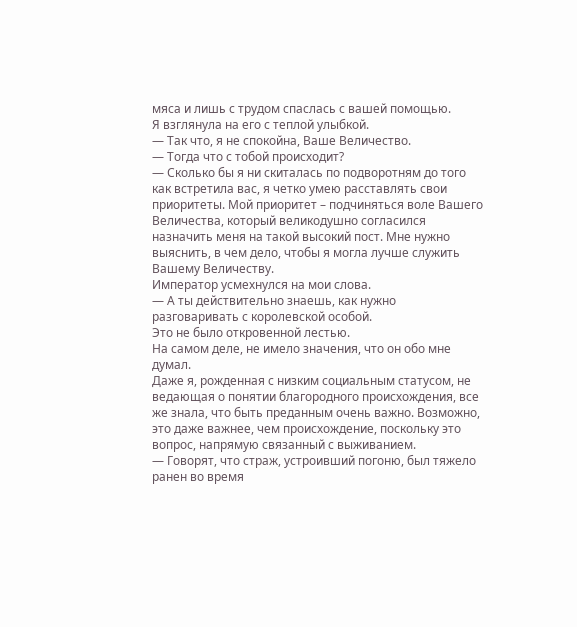мяса и лишь с трудом спаслась с вашей помощью.
Я взглянула на его с теплой улыбкой.
— Так что, я не спокойна, Ваше Величество.
— Тогда что с тобой происходит?
— Сколько бы я ни скиталась по подворотням до того как встретила вас, я четко умею расставлять свои приоритеты. Мой приоритет – подчиняться воле Вашего Величества, который великодушно согласился назначить меня на такой высокий пост. Мне нужно выяснить, в чем дело, чтобы я могла лучше служить Вашему Величеству.
Император усмехнулся на мои слова.
— А ты действительно знаешь, как нужно разговаривать с королевской особой.
Это не было откровенной лестью.
На самом деле, не имело значения, что он обо мне думал.
Даже я, рожденная с низким социальным статусом, не ведающая о понятии благородного происхождения, все же знала, что быть преданным очень важно. Возможно, это даже важнее, чем происхождение, поскольку это вопрос, напрямую связанный с выживанием.
— Говорят, что страж, устроивший погоню, был тяжело ранен во время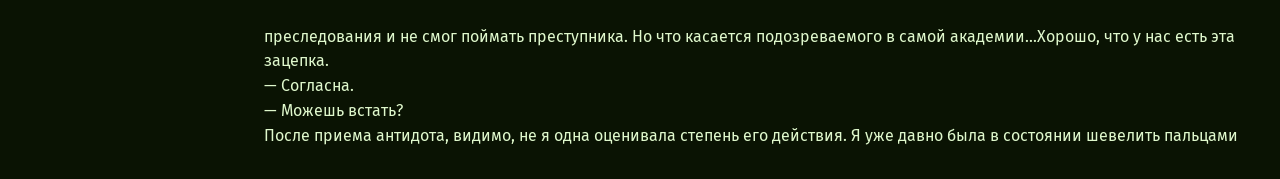преследования и не смог поймать преступника. Но что касается подозреваемого в самой академии...Хорошо, что у нас есть эта зацепка.
— Согласна.
— Можешь встать?
После приема антидота, видимо, не я одна оценивала степень его действия. Я уже давно была в состоянии шевелить пальцами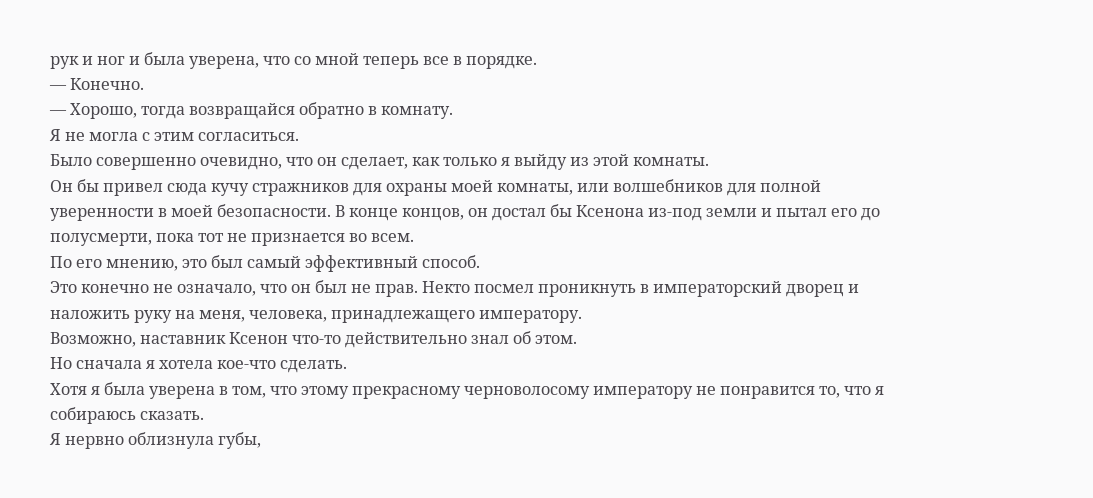рук и ног и была уверена, что со мной теперь все в порядке.
— Конечно.
— Хорошо, тогда возвращайся обратно в комнату.
Я не могла с этим согласиться.
Было совершенно очевидно, что он сделает, как только я выйду из этой комнаты.
Он бы привел сюда кучу стражников для охраны моей комнаты, или волшебников для полной уверенности в моей безопасности. В конце концов, он достал бы Ксенона из-под земли и пытал его до полусмерти, пока тот не признается во всем.
По его мнению, это был самый эффективный способ.
Это конечно не означало, что он был не прав. Некто посмел проникнуть в императорский дворец и наложить руку на меня, человека, принадлежащего императору.
Возможно, наставник Ксенон что-то действительно знал об этом.
Но сначала я хотела кое-что сделать.
Хотя я была уверена в том, что этому прекрасному черноволосому императору не понравится то, что я собираюсь сказать.
Я нервно облизнула губы,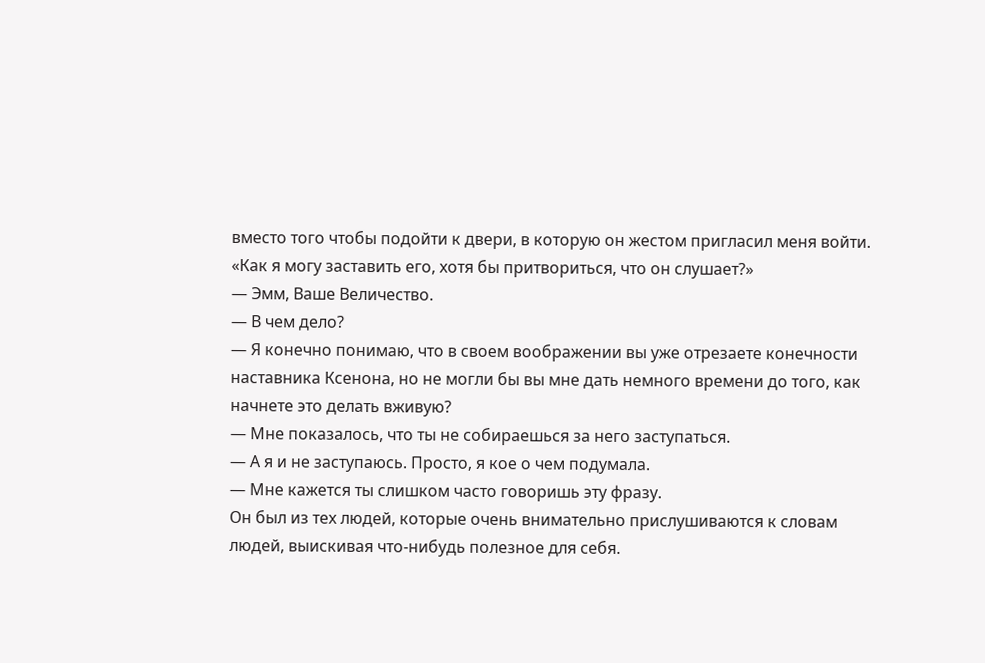вместо того чтобы подойти к двери, в которую он жестом пригласил меня войти.
«Как я могу заставить его, хотя бы притвориться, что он слушает?»
— Эмм, Ваше Величество.
— В чем дело?
— Я конечно понимаю, что в своем воображении вы уже отрезаете конечности наставника Ксенона, но не могли бы вы мне дать немного времени до того, как начнете это делать вживую?
— Мне показалось, что ты не собираешься за него заступаться.
— А я и не заступаюсь. Просто, я кое о чем подумала.
— Мне кажется ты слишком часто говоришь эту фразу.
Он был из тех людей, которые очень внимательно прислушиваются к словам людей, выискивая что-нибудь полезное для себя.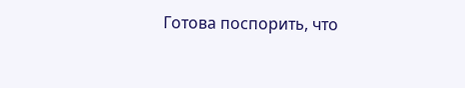Готова поспорить, что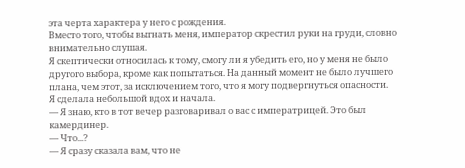эта черта характера у него с рождения.
Вместо того, чтобы выгнать меня, император скрестил руки на груди, словно внимательно слушая.
Я скептически относилась к тому, смогу ли я убедить его, но у меня не было другого выбора, кроме как попытаться. На данный момент не было лучшего плана, чем этот, за исключением того, что я могу подвергнуться опасности.
Я сделала небольшой вдох и начала.
— Я знаю, кто в тот вечер разговаривал о вас с императрицей. Это был камердинер.
— Что...?
— Я сразу сказала вам, что не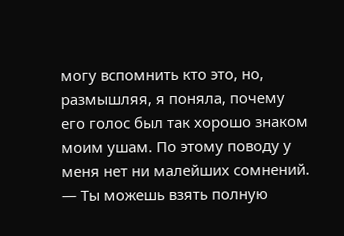могу вспомнить кто это, но, размышляя, я поняла, почему его голос был так хорошо знаком моим ушам. По этому поводу у меня нет ни малейших сомнений.
— Ты можешь взять полную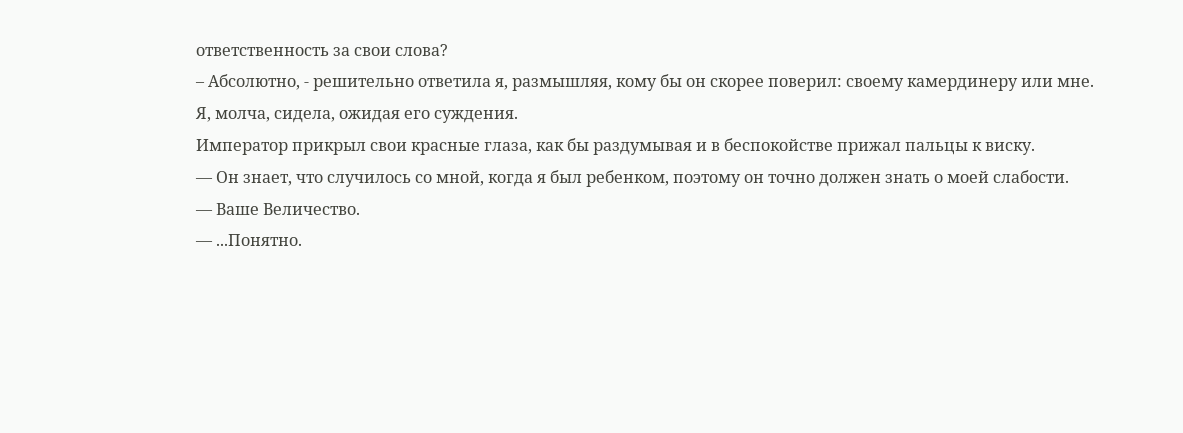ответственность за свои слова?
– Абсолютно, - решительно ответила я, размышляя, кому бы он скорее поверил: своему камердинеру или мне.
Я, молча, сидела, ожидая его суждения.
Император прикрыл свои красные глаза, как бы раздумывая и в беспокойстве прижал пальцы к виску.
— Он знает, что случилось со мной, когда я был ребенком, поэтому он точно должен знать о моей слабости.
— Ваше Величество.
— ...Понятно.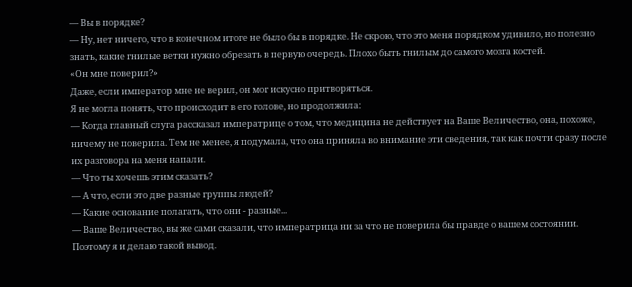— Вы в порядке?
— Ну, нет ничего, что в конечном итоге не было бы в порядке. Не скрою, что это меня порядком удивило, но полезно знать, какие гнилые ветки нужно обрезать в первую очередь. Плохо быть гнилым до самого мозга костей.
«Он мне поверил?»
Даже, если император мне не верил, он мог искусно притворяться.
Я не могла понять, что происходит в его голове, но продолжила:
— Когда главный слуга рассказал императрице о том, что медицина не действует на Ваше Величество, она, похоже, ничему не поверила. Тем не менее, я подумала, что она приняла во внимание эти сведения, так как почти сразу после их разговора на меня напали.
— Что ты хочешь этим сказать?
— А что, если это две разные группы людей?
— Какие основание полагать, что они - разные...
— Ваше Величество, вы же сами сказали, что императрица ни за что не поверила бы правде о вашем состоянии. Поэтому я и делаю такой вывод.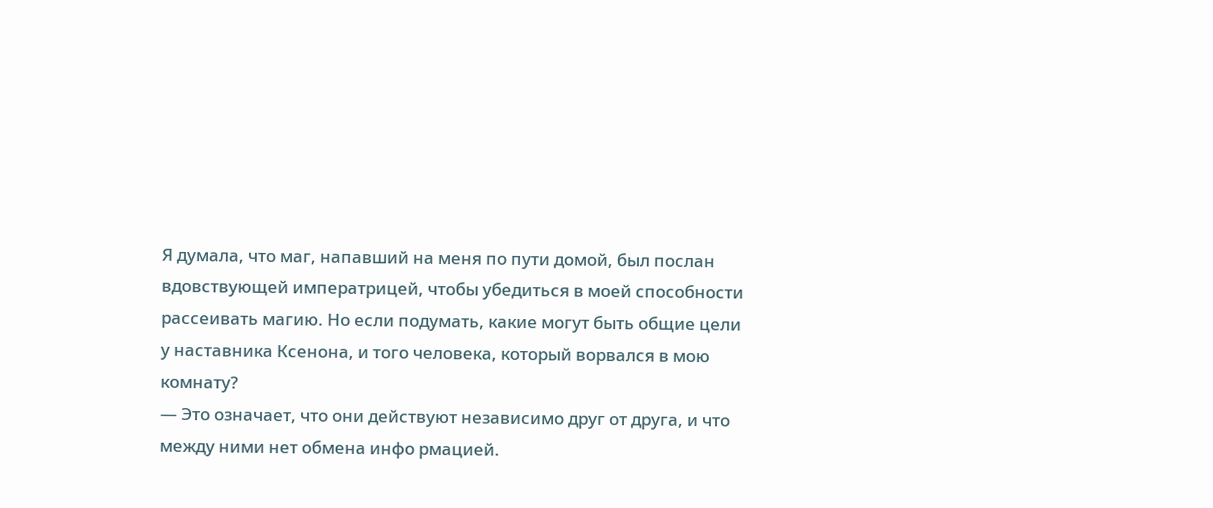Я думала, что маг, напавший на меня по пути домой, был послан вдовствующей императрицей, чтобы убедиться в моей способности рассеивать магию. Но если подумать, какие могут быть общие цели у наставника Ксенона, и того человека, который ворвался в мою комнату?
— Это означает, что они действуют независимо друг от друга, и что между ними нет обмена инфо рмацией.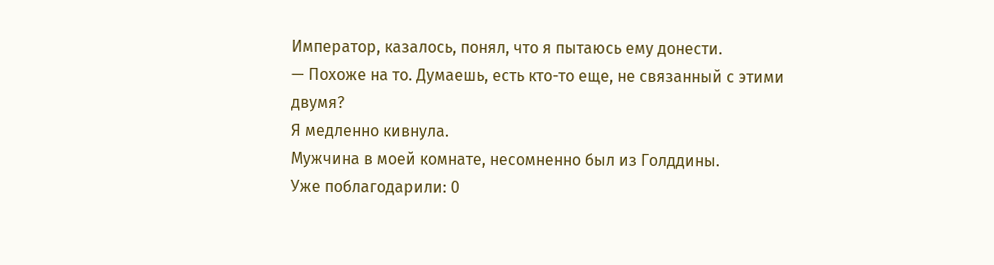Император, казалось, понял, что я пытаюсь ему донести.
— Похоже на то. Думаешь, есть кто-то еще, не связанный с этими двумя?
Я медленно кивнула.
Мужчина в моей комнате, несомненно был из Голддины.
Уже поблагодарили: 0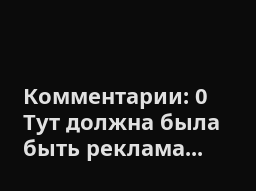Комментарии: 0
Тут должна была быть реклама...